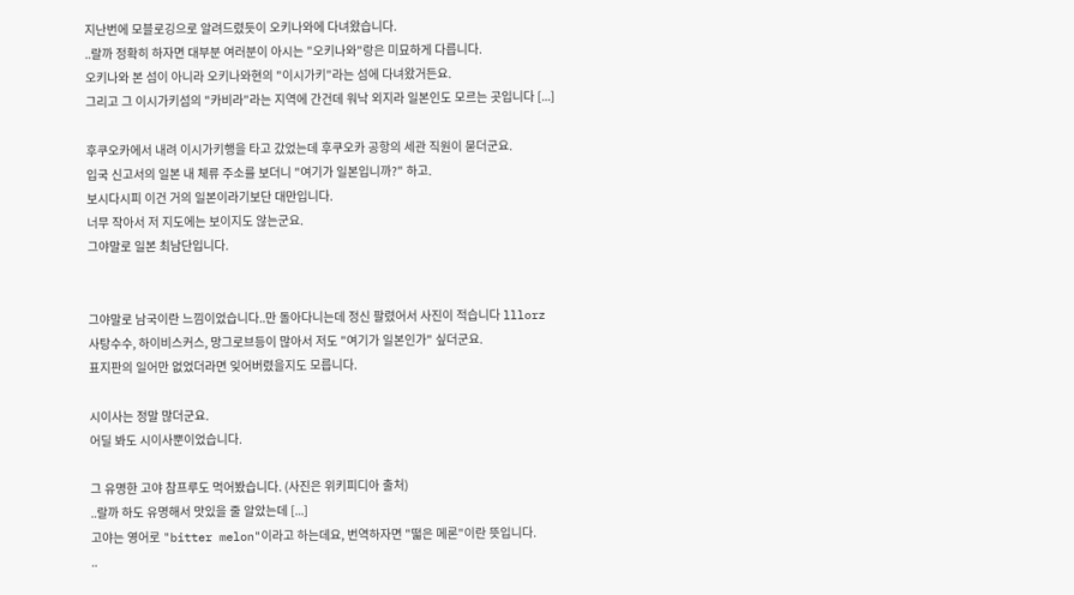지난번에 모블로깅으로 알려드렸듯이 오키나와에 다녀왔습니다.
..랄까 정확히 하자면 대부분 여러분이 아시는 "오키나와"랑은 미묘하게 다릅니다.
오키나와 본 섬이 아니라 오키나와현의 "이시가키"라는 섬에 다녀왔거든요.
그리고 그 이시가키섬의 "카비라"라는 지역에 간건데 워낙 외지라 일본인도 모르는 곳입니다 [...]

후쿠오카에서 내려 이시가키행을 타고 갔었는데 후쿠오카 공항의 세관 직원이 묻더군요.
입국 신고서의 일본 내 체류 주소를 보더니 "여기가 일본입니까?" 하고.
보시다시피 이건 거의 일본이라기보단 대만입니다.
너무 작아서 저 지도에는 보이지도 않는군요.
그야말로 일본 최남단입니다.


그야말로 남국이란 느낌이었습니다..만 돌아다니는데 정신 팔렸어서 사진이 적습니다 lllorz
사탕수수, 하이비스커스, 망그로브등이 많아서 저도 "여기가 일본인가" 싶더군요.
표지판의 일어만 없었더라면 잊어버렸을지도 모릅니다.

시이사는 정말 많더군요.
어딜 봐도 시이사뿐이었습니다.

그 유명한 고야 참프루도 먹어봤습니다. (사진은 위키피디아 출처)
..랄까 하도 유명해서 맛있을 줄 알았는데 [...]
고야는 영어로 "bitter melon"이라고 하는데요, 번역하자면 "떫은 메론"이란 뜻입니다.
..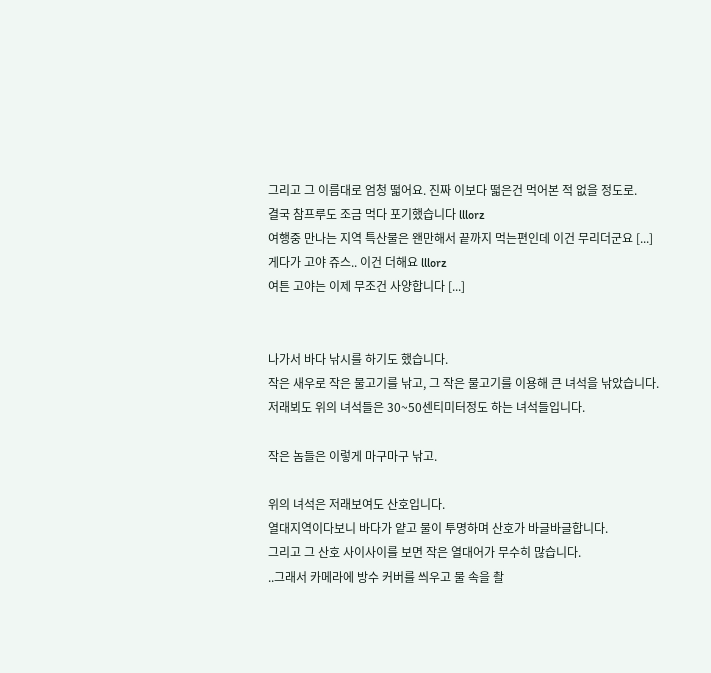그리고 그 이름대로 엄청 떫어요. 진짜 이보다 떫은건 먹어본 적 없을 정도로.
결국 참프루도 조금 먹다 포기했습니다 lllorz
여행중 만나는 지역 특산물은 왠만해서 끝까지 먹는편인데 이건 무리더군요 [...]
게다가 고야 쥬스.. 이건 더해요 lllorz
여튼 고야는 이제 무조건 사양합니다 [...]


나가서 바다 낚시를 하기도 했습니다.
작은 새우로 작은 물고기를 낚고, 그 작은 물고기를 이용해 큰 녀석을 낚았습니다.
저래뵈도 위의 녀석들은 30~50센티미터정도 하는 녀석들입니다.

작은 놈들은 이렇게 마구마구 낚고.

위의 녀석은 저래보여도 산호입니다.
열대지역이다보니 바다가 얕고 물이 투명하며 산호가 바글바글합니다.
그리고 그 산호 사이사이를 보면 작은 열대어가 무수히 많습니다.
..그래서 카메라에 방수 커버를 씌우고 물 속을 촬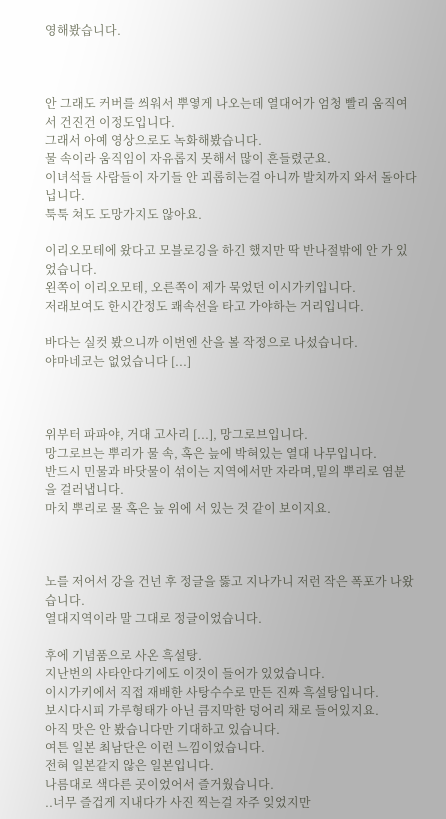영해봤습니다.



안 그래도 커버를 씌워서 뿌옇게 나오는데 열대어가 엄청 빨리 움직여서 건진건 이정도입니다.
그래서 아예 영상으로도 녹화해봤습니다.
물 속이라 움직임이 자유롭지 못해서 많이 흔들렸군요.
이녀석들 사람들이 자기들 안 괴롭히는걸 아니까 발치까지 와서 돌아다닙니다.
툭툭 쳐도 도망가지도 않아요.

이리오모테에 왔다고 모블로깅을 하긴 했지만 딱 반나절밖에 안 가 있었습니다.
왼쪽이 이리오모테, 오른쪽이 제가 묵었던 이시가키입니다.
저래보여도 한시간정도 쾌속선을 타고 가야하는 거리입니다.

바다는 실컷 봤으니까 이번엔 산을 볼 작정으로 나섰습니다.
야마네코는 없었습니다 [...]



위부터 파파야, 거대 고사리 [...], 망그로브입니다.
망그로브는 뿌리가 물 속, 혹은 늪에 박혀있는 열대 나무입니다.
반드시 민물과 바닷물이 섞이는 지역에서만 자라며,밑의 뿌리로 염분을 걸러냅니다.
마치 뿌리로 물 혹은 늪 위에 서 있는 것 같이 보이지요.



노를 저어서 강을 건넌 후 정글을 뚫고 지나가니 저런 작은 폭포가 나왔습니다.
열대지역이라 말 그대로 정글이었습니다.

후에 기념품으로 사온 흑설탕.
지난번의 사타안다기에도 이것이 들어가 있었습니다.
이시가키에서 직접 재배한 사탕수수로 만든 진짜 흑설탕입니다.
보시다시피 가루형태가 아닌 큼지막한 덩어리 채로 들어있지요.
아직 맛은 안 봤습니다만 기대하고 있습니다.
여튼 일본 최남단은 이런 느낌이었습니다.
전혀 일본같지 않은 일본입니다.
나름대로 색다른 곳이었어서 즐거웠습니다.
..너무 즐겁게 지내다가 사진 찍는걸 자주 잊었지만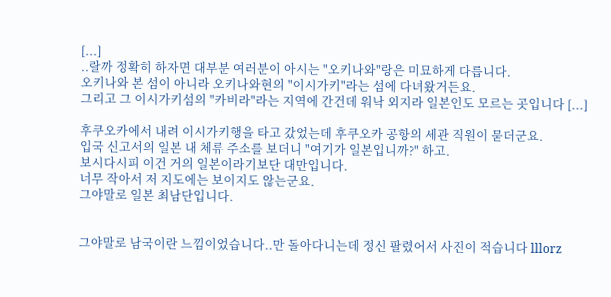[...]
..랄까 정확히 하자면 대부분 여러분이 아시는 "오키나와"랑은 미묘하게 다릅니다.
오키나와 본 섬이 아니라 오키나와현의 "이시가키"라는 섬에 다녀왔거든요.
그리고 그 이시가키섬의 "카비라"라는 지역에 간건데 워낙 외지라 일본인도 모르는 곳입니다 [...]

후쿠오카에서 내려 이시가키행을 타고 갔었는데 후쿠오카 공항의 세관 직원이 묻더군요.
입국 신고서의 일본 내 체류 주소를 보더니 "여기가 일본입니까?" 하고.
보시다시피 이건 거의 일본이라기보단 대만입니다.
너무 작아서 저 지도에는 보이지도 않는군요.
그야말로 일본 최남단입니다.


그야말로 남국이란 느낌이었습니다..만 돌아다니는데 정신 팔렸어서 사진이 적습니다 lllorz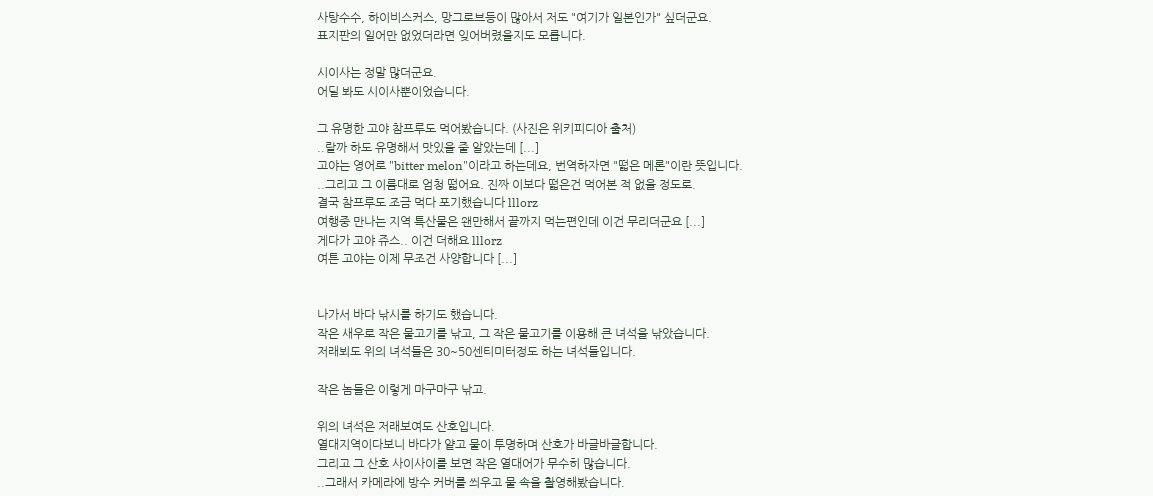사탕수수, 하이비스커스, 망그로브등이 많아서 저도 "여기가 일본인가" 싶더군요.
표지판의 일어만 없었더라면 잊어버렸을지도 모릅니다.

시이사는 정말 많더군요.
어딜 봐도 시이사뿐이었습니다.

그 유명한 고야 참프루도 먹어봤습니다. (사진은 위키피디아 출처)
..랄까 하도 유명해서 맛있을 줄 알았는데 [...]
고야는 영어로 "bitter melon"이라고 하는데요, 번역하자면 "떫은 메론"이란 뜻입니다.
..그리고 그 이름대로 엄청 떫어요. 진짜 이보다 떫은건 먹어본 적 없을 정도로.
결국 참프루도 조금 먹다 포기했습니다 lllorz
여행중 만나는 지역 특산물은 왠만해서 끝까지 먹는편인데 이건 무리더군요 [...]
게다가 고야 쥬스.. 이건 더해요 lllorz
여튼 고야는 이제 무조건 사양합니다 [...]


나가서 바다 낚시를 하기도 했습니다.
작은 새우로 작은 물고기를 낚고, 그 작은 물고기를 이용해 큰 녀석을 낚았습니다.
저래뵈도 위의 녀석들은 30~50센티미터정도 하는 녀석들입니다.

작은 놈들은 이렇게 마구마구 낚고.

위의 녀석은 저래보여도 산호입니다.
열대지역이다보니 바다가 얕고 물이 투명하며 산호가 바글바글합니다.
그리고 그 산호 사이사이를 보면 작은 열대어가 무수히 많습니다.
..그래서 카메라에 방수 커버를 씌우고 물 속을 촬영해봤습니다.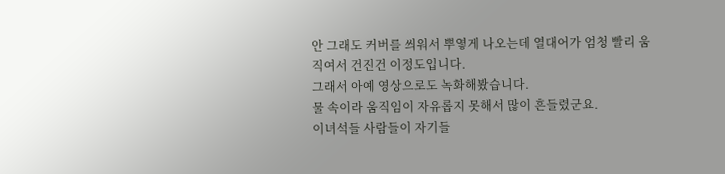안 그래도 커버를 씌워서 뿌옇게 나오는데 열대어가 엄청 빨리 움직여서 건진건 이정도입니다.
그래서 아예 영상으로도 녹화해봤습니다.
물 속이라 움직임이 자유롭지 못해서 많이 흔들렸군요.
이녀석들 사람들이 자기들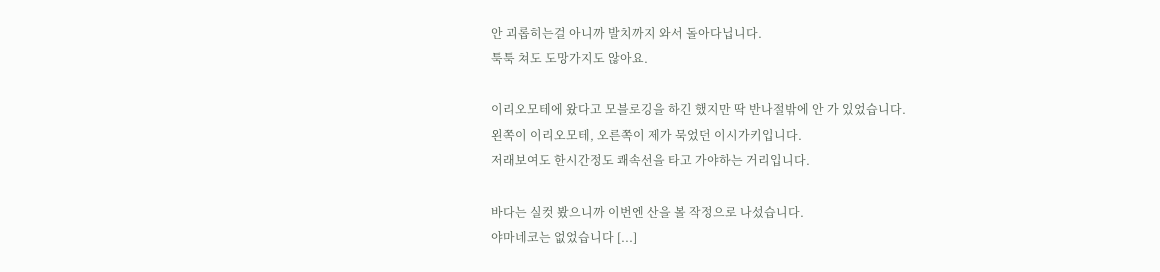안 괴롭히는걸 아니까 발치까지 와서 돌아다닙니다.
툭툭 쳐도 도망가지도 않아요.

이리오모테에 왔다고 모블로깅을 하긴 했지만 딱 반나절밖에 안 가 있었습니다.
왼쪽이 이리오모테, 오른쪽이 제가 묵었던 이시가키입니다.
저래보여도 한시간정도 쾌속선을 타고 가야하는 거리입니다.

바다는 실컷 봤으니까 이번엔 산을 볼 작정으로 나섰습니다.
야마네코는 없었습니다 [...]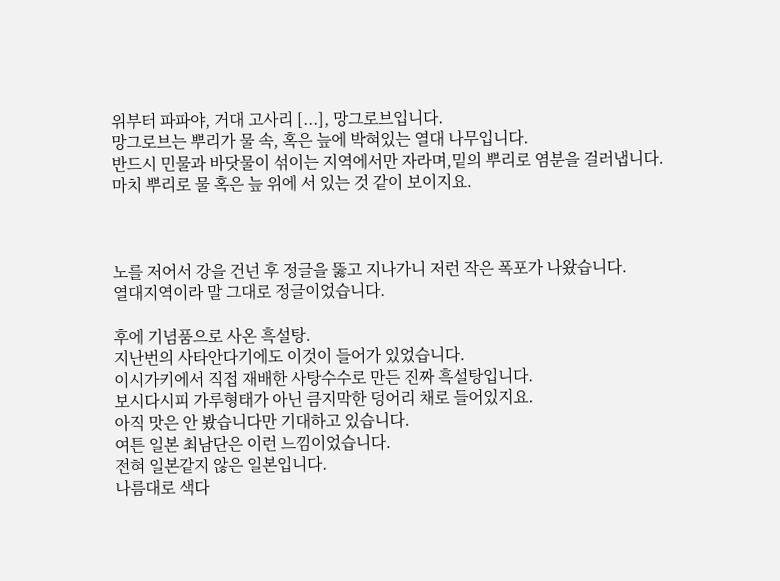위부터 파파야, 거대 고사리 [...], 망그로브입니다.
망그로브는 뿌리가 물 속, 혹은 늪에 박혀있는 열대 나무입니다.
반드시 민물과 바닷물이 섞이는 지역에서만 자라며,밑의 뿌리로 염분을 걸러냅니다.
마치 뿌리로 물 혹은 늪 위에 서 있는 것 같이 보이지요.



노를 저어서 강을 건넌 후 정글을 뚫고 지나가니 저런 작은 폭포가 나왔습니다.
열대지역이라 말 그대로 정글이었습니다.

후에 기념품으로 사온 흑설탕.
지난번의 사타안다기에도 이것이 들어가 있었습니다.
이시가키에서 직접 재배한 사탕수수로 만든 진짜 흑설탕입니다.
보시다시피 가루형태가 아닌 큼지막한 덩어리 채로 들어있지요.
아직 맛은 안 봤습니다만 기대하고 있습니다.
여튼 일본 최남단은 이런 느낌이었습니다.
전혀 일본같지 않은 일본입니다.
나름대로 색다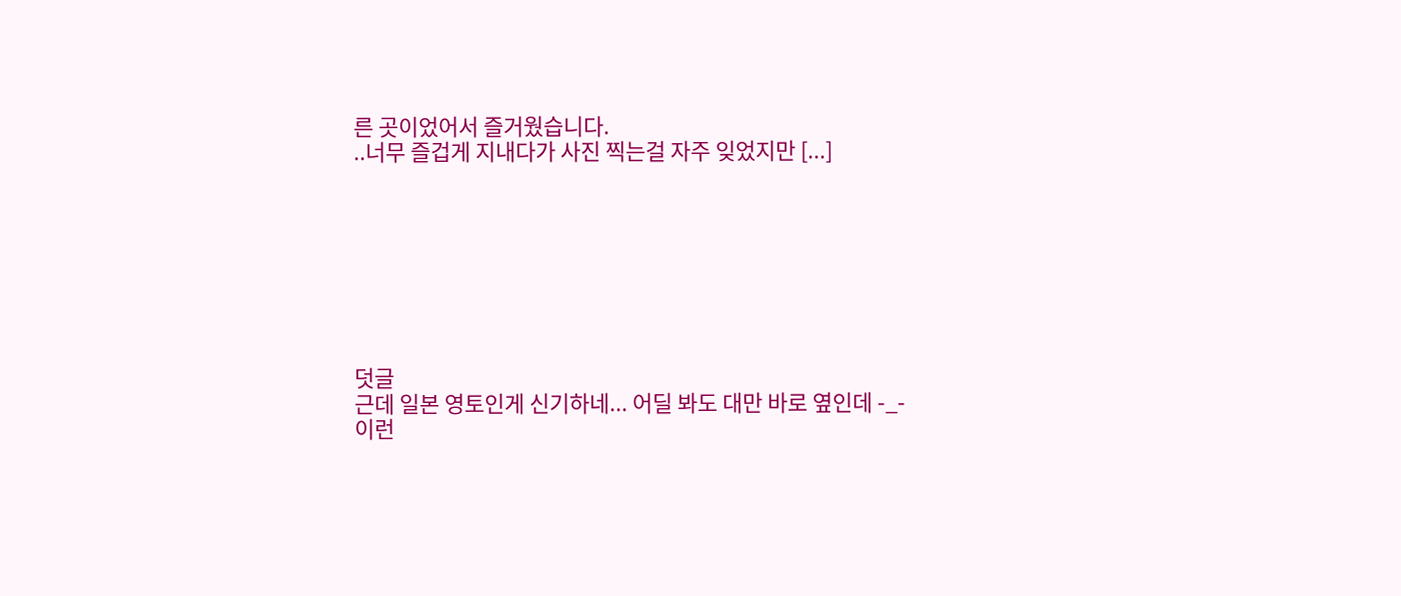른 곳이었어서 즐거웠습니다.
..너무 즐겁게 지내다가 사진 찍는걸 자주 잊었지만 [...]








덧글
근데 일본 영토인게 신기하네... 어딜 봐도 대만 바로 옆인데 -_-
이런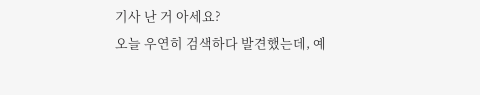기사 난 거 아세요?
오늘 우연히 검색하다 발견했는데, 예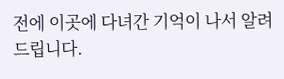전에 이곳에 다녀간 기억이 나서 알려드립니다.